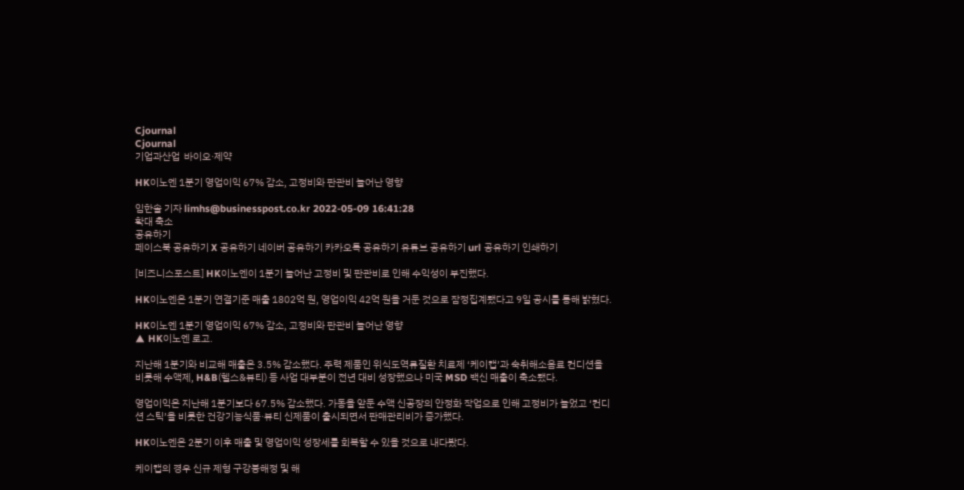Cjournal
Cjournal
기업과산업  바이오·제약

HK이노엔 1분기 영업이익 67% 감소, 고정비와 판관비 늘어난 영향

임한솔 기자 limhs@businesspost.co.kr 2022-05-09 16:41:28
확대 축소
공유하기
페이스북 공유하기 X 공유하기 네이버 공유하기 카카오톡 공유하기 유튜브 공유하기 url 공유하기 인쇄하기

[비즈니스포스트] HK이노엔이 1분기 늘어난 고정비 및 판관비로 인해 수익성이 부진했다.

HK이노엔은 1분기 연결기준 매출 1802억 원, 영업이익 42억 원을 거둔 것으로 잠정집계됐다고 9일 공시를 통해 밝혔다.

HK이노엔 1분기 영업이익 67% 감소, 고정비와 판관비 늘어난 영향
▲ HK이노엔 로고.

지난해 1분기와 비교해 매출은 3.5% 감소했다. 주력 제품인 위식도역류질환 치료제 ‘케이캡’과 숙취해소음료 컨디션을 비롯해 수액제, H&B(헬스&뷰티) 등 사업 대부분이 전년 대비 성장했으나 미국 MSD 백신 매출이 축소됐다.

영업이익은 지난해 1분기보다 67.5% 감소했다. 가동을 앞둔 수액 신공장의 안정화 작업으로 인해 고정비가 늘었고 ‘컨디션 스틱’을 비롯한 건강기능식품·뷰티 신제품이 출시되면서 판매관리비가 증가했다.

HK이노엔은 2분기 이후 매출 및 영업이익 성장세를 회복할 수 있을 것으로 내다봤다.

케이캡의 경우 신규 제형 구강붕해정 및 해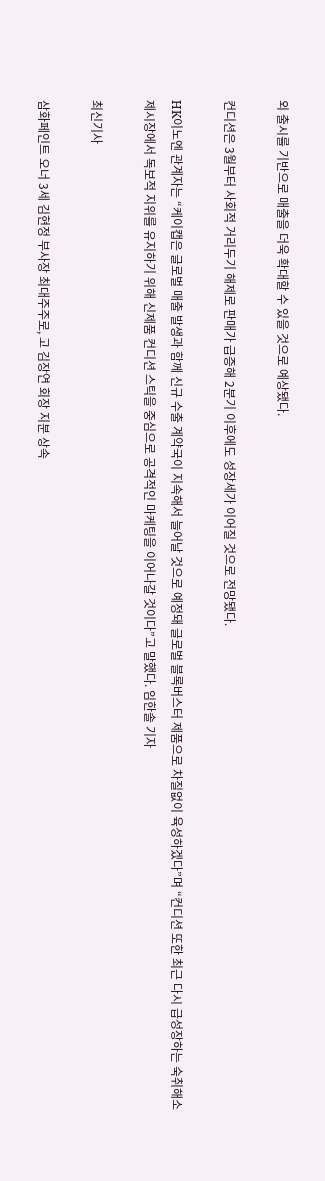외 출시를 기반으로 매출을 더욱 확대할 수 있을 것으로 예상됐다.

컨디션은 3월부터 사회적 거리두기 해제로 판매가 급증해 2분기 이후에도 성장세가 이어질 것으로 전망됐다.

HK이노엔 관계자는 “케이캡은 글로벌 매출 발생과 함께 신규 수출 계약국이 지속해서 늘어날 것으로 예정돼 글로벌 블록버스터 제품으로 차질없이 육성하겠다”며 “컨디션 또한 최근 다시 급성장하는 숙취해소제시장에서 독보적 지위를 유지하기 위해 신제품 컨디션 스틱을 중심으로 공격적인 마케팅을 이어나갈 것이다”고 말했다. 임한솔 기자

최신기사

삼화페인트 오너 3세 김현정 부사장 최대주주로, 고 김장연 회장 지분 상속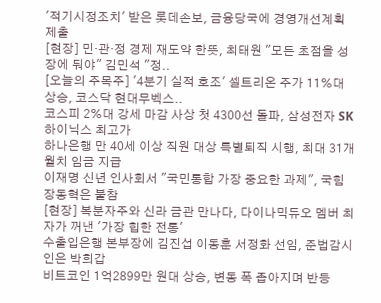'적기시정조치' 받은 롯데손보, 금융당국에 경영개선계획 제출
[현장] 민·관·정 경제 재도약 한뜻, 최태원 "모든 초점을 성장에 둬야" 김민석 "정..
[오늘의 주목주] '4분기 실적 호조' 셀트리온 주가 11%대 상승, 코스닥 현대무벡스..
코스피 2%대 강세 마감 사상 첫 4300선 돌파, 삼성전자 SK하이닉스 최고가
하나은행 만 40세 이상 직원 대상 특별퇴직 시행, 최대 31개월치 임금 지급
이재명 신년 인사회서 "국민통합 가장 중요한 과제", 국힘 장동혁은 불참
[현장] 복분자주와 신라 금관 만나다, 다이나믹듀오 멤버 최자가 꺼낸 '가장 힙한 전통'
수출입은행 본부장에 김진섭 이동훈 서정화 선임, 준법감시인은 박희갑
비트코인 1억2899만 원대 상승, 변동 폭 좁아지며 반등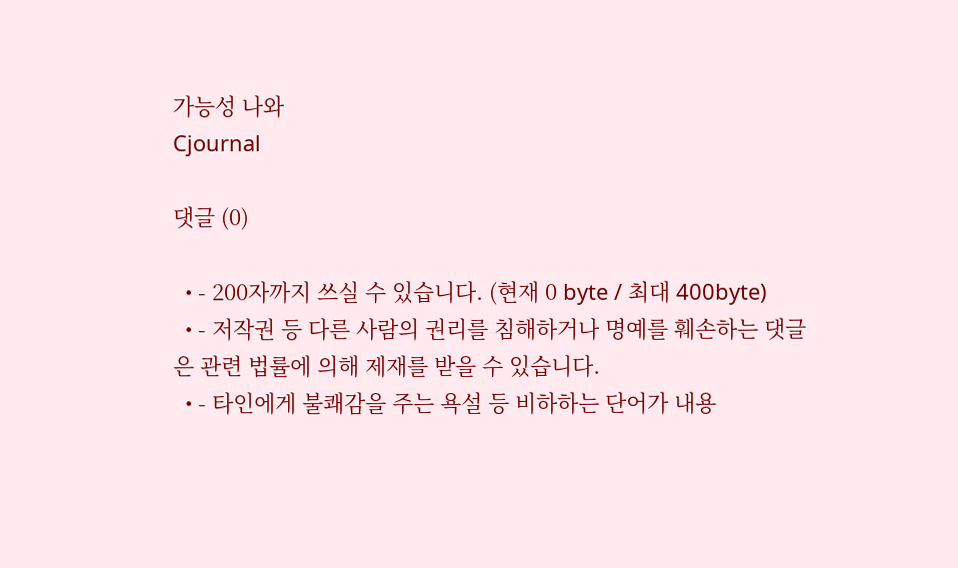가능성 나와
Cjournal

댓글 (0)

  • - 200자까지 쓰실 수 있습니다. (현재 0 byte / 최대 400byte)
  • - 저작권 등 다른 사람의 권리를 침해하거나 명예를 훼손하는 댓글은 관련 법률에 의해 제재를 받을 수 있습니다.
  • - 타인에게 불쾌감을 주는 욕설 등 비하하는 단어가 내용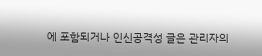에 포함되거나 인신공격성 글은 관리자의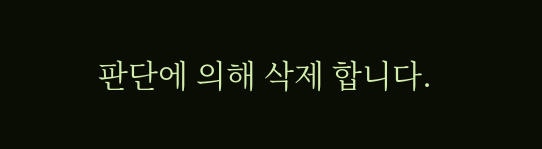판단에 의해 삭제 합니다.